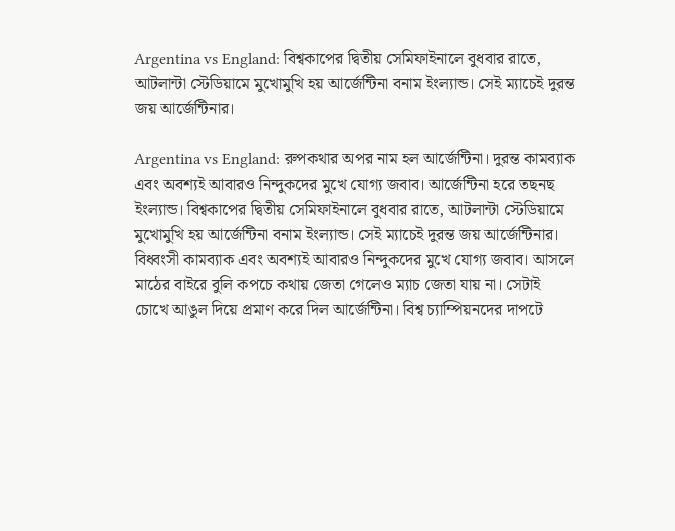Argentina vs England: বিশ্বকাপের দ্বিতীয় সেমিফাইনালে বুধবার রাতে, আটলান্টা স্টেডিয়ামে মুখোমুখি হয় আর্জেন্টিনা বনাম ইংল্যান্ড। সেই ম্যাচেই দুরন্ত জয় আর্জেন্টিনার।

Argentina vs England: রুপকথার অপর নাম হল আর্জেন্টিনা। দুরন্ত কামব্যাক এবং অবশ্যই আবারও নিন্দুকদের মুখে যোগ্য জবাব। আর্জেন্টিনা হরে তছনছ ইংল্যান্ড। বিশ্বকাপের দ্বিতীয় সেমিফাইনালে বুধবার রাতে, আটলান্টা স্টেডিয়ামে মুখোমুখি হয় আর্জেন্টিনা বনাম ইংল্যান্ড। সেই ম্যাচেই দুরন্ত জয় আর্জেন্টিনার। বিধ্বংসী কামব্যাক এবং অবশ্যই আবারও নিন্দুকদের মুখে যোগ্য জবাব। আসলে মাঠের বাইরে বুলি কপচে কথায় জেতা গেলেও ম্যাচ জেতা যায় না। সেটাই চোখে আঙুল দিয়ে প্রমাণ করে দিল আর্জেন্টিনা। বিশ্ব চ্যাম্পিয়নদের দাপটে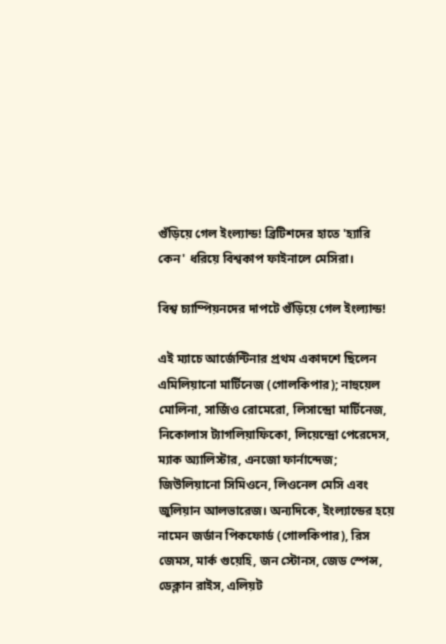গুঁড়িয়ে গেল ইংল্যান্ড! ব্রিটিশদের হাতে 'হ্যারি কেন' ধরিয়ে বিশ্বকাপ ফাইনালে মেসিরা।

বিশ্ব চ্যাম্পিয়নদের দাপটে গুঁড়িয়ে গেল ইংল্যান্ড!

এই ম্যাচে আর্জেন্টিনার প্রথম একাদশে ছিলেন এমিলিয়ানো মার্টিনেজ (গোলকিপার); নাহুয়েল মোলিনা, সার্জিও রোমেরো, লিসান্দ্রো মার্টিনেজ, নিকোলাস ট্যাগলিয়াফিকো, লিয়েন্দ্রো পেরেদেস, ম্যাক অ্যালিস্টার, এনজো ফার্নান্দেজ; জিউলিয়ানো সিমিওনে, লিওনেল মেসি এবং জুলিয়ান আলভারেজ। অন্যদিকে, ইংল্যান্ডের হয়ে নামেন জর্ডান পিকফোর্ড (গোলকিপার), রিস জেমস, মার্ক গুয়েহি, জন স্টোনস, জেড স্পেন্স, ডেক্লান রাইস, এলিয়ট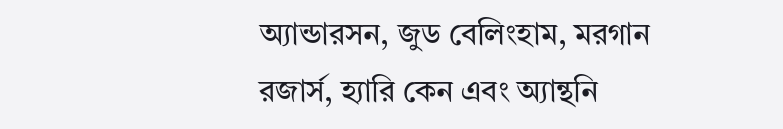অ্যান্ডারসন, জুড বেলিংহাম, মরগান রজার্স, হ্যারি কেন এবং অ্যান্থনি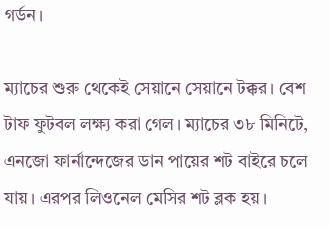গর্ডন।

ম্যাচের শুরু থেকেই সেয়ানে সেয়ানে টক্কর। বেশ টাফ ফুটবল লক্ষ্য করা গেল। ম্যাচের ৩৮ মিনিটে, এনজো ফার্নান্দেজের ডান পায়ের শট বাইরে চলে যায়। এরপর লিওনেল মেসির শট ব্লক হয়।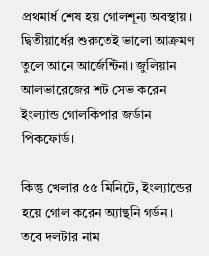প্রথমার্ধ শেষ হয় গোলশূন্য অবস্থায়। দ্বিতীয়ার্ধের শুরুতেই ভালো আক্রমণ তুলে আনে আর্জেন্টিনা। জুলিয়ান আলভারেজের শট সেভ করেন ইংল্যান্ড গোলকিপার জর্ডান পিকফোর্ড।

কিন্তু খেলার ৫৫ মিনিটে, ইংল্যান্ডের হয়ে গোল করেন অ্যান্থনি গর্ডন। তবে দলটার নাম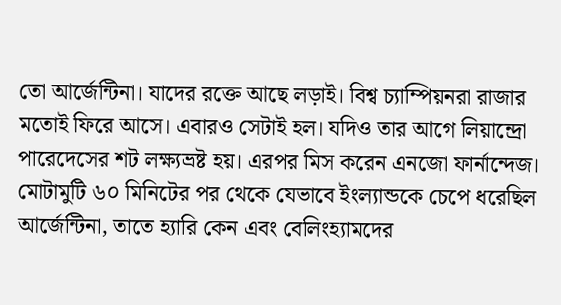তো আর্জেন্টিনা। যাদের রক্তে আছে লড়াই। বিশ্ব চ্যাম্পিয়নরা রাজার মতোই ফিরে আসে। এবারও সেটাই হল। যদিও তার আগে লিয়ান্দ্রো পারেদেসের শট লক্ষ্যভ্রষ্ট হয়। এরপর মিস করেন এনজো ফার্নান্দেজ। মোটামুটি ৬০ মিনিটের পর থেকে যেভাবে ইংল্যান্ডকে চেপে ধরেছিল আর্জেন্টিনা, তাতে হ্যারি কেন এবং বেলিংহ্যামদের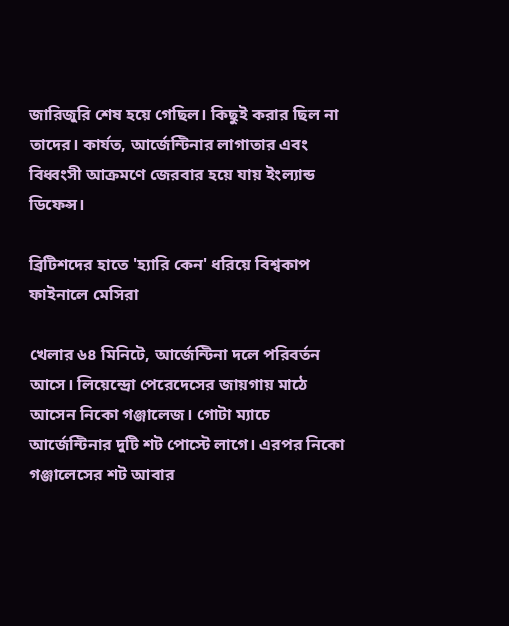জারিজুরি শেষ হয়ে গেছিল। কিছুই করার ছিল না তাদের। কার্যত, আর্জেন্টিনার লাগাতার এবং বিধ্বংসী আক্রমণে জেরবার হয়ে যায় ইংল্যান্ড ডিফেন্স।

ব্রিটিশদের হাতে 'হ্যারি কেন' ধরিয়ে বিশ্বকাপ ফাইনালে মেসিরা

খেলার ৬৪ মিনিটে, আর্জেন্টিনা দলে পরিবর্তন আসে। লিয়েন্দ্রো পেরেদেসের জায়গায় মাঠে আসেন নিকো গঞ্জালেজ। গোটা ম্যাচে আর্জেন্টিনার দুটি শট পোস্টে লাগে। এরপর নিকো গঞ্জালেসের শট আবার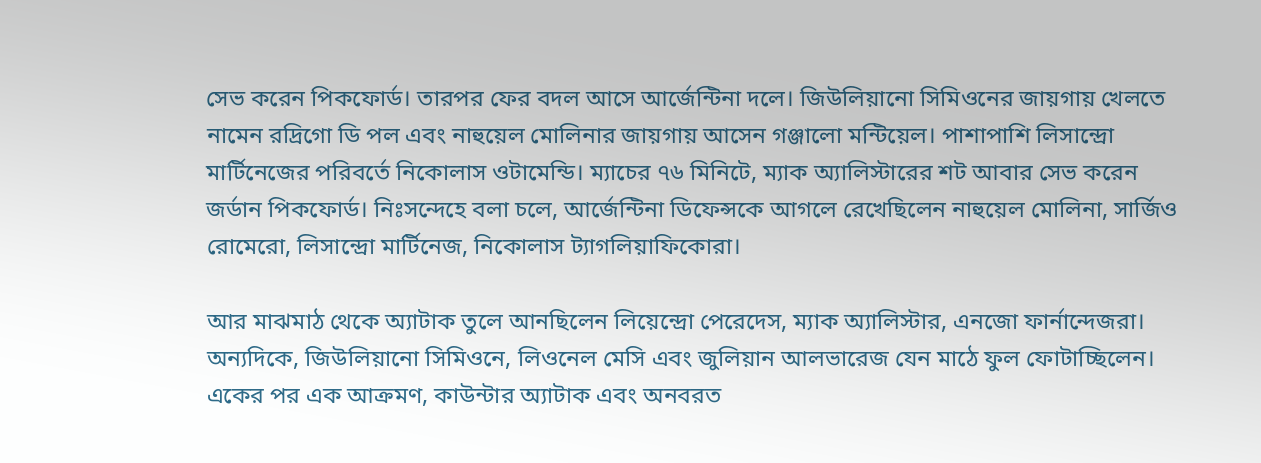সেভ করেন পিকফোর্ড। তারপর ফের বদল আসে আর্জেন্টিনা দলে। জিউলিয়ানো সিমিওনের জায়গায় খেলতে নামেন রদ্রিগো ডি পল এবং নাহুয়েল মোলিনার জায়গায় আসেন গঞ্জালো মন্টিয়েল। পাশাপাশি লিসান্দ্রো মার্টিনেজের পরিবর্তে নিকোলাস ওটামেন্ডি। ম্যাচের ৭৬ মিনিটে, ম্যাক অ্যালিস্টারের শট আবার সেভ করেন জর্ডান পিকফোর্ড। নিঃসন্দেহে বলা চলে, আর্জেন্টিনা ডিফেন্সকে আগলে রেখেছিলেন নাহুয়েল মোলিনা, সার্জিও রোমেরো, লিসান্দ্রো মার্টিনেজ, নিকোলাস ট্যাগলিয়াফিকোরা।

আর মাঝমাঠ থেকে অ্যাটাক তুলে আনছিলেন লিয়েন্দ্রো পেরেদেস, ম্যাক অ্যালিস্টার, এনজো ফার্নান্দেজরা। অন্যদিকে, জিউলিয়ানো সিমিওনে, লিওনেল মেসি এবং জুলিয়ান আলভারেজ যেন মাঠে ফুল ফোটাচ্ছিলেন। একের পর এক আক্রমণ, কাউন্টার অ্যাটাক এবং অনবরত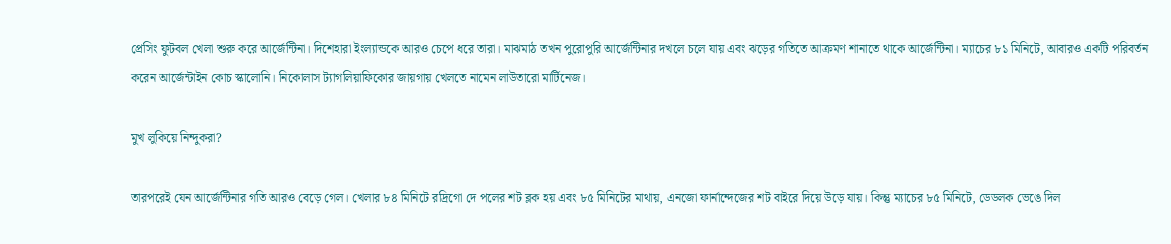প্রেসিং ফুটবল খেলা শুরু করে আর্জেন্টিনা। দিশেহারা ইংল্যান্ডকে আরও চেপে ধরে তারা। মাঝমাঠ তখন পুরোপুরি আর্জেন্টিনার দখলে চলে যায় এবং ঝড়ের গতিতে আক্রমণ শানাতে থাকে আর্জেন্টিনা। ম্যাচের ৮১ মিনিটে, আবারও একটি পরিবর্তন করেন আর্জেন্টাইন কোচ স্কালোনি। নিকোলাস ট্যাগলিয়াফিকোর জায়গায় খেলতে নামেন লাউতারো মার্টিনেজ।

মুখ লুকিয়ে নিন্দুকরা?

তারপরেই যেন আর্জেন্টিনার গতি আরও বেড়ে গেল। খেলার ৮৪ মিনিটে রদ্রিগো দে পলের শট ব্লক হয় এবং ৮৫ মিনিটের মাথায়, এনজো ফার্নান্দেজের শট বাইরে দিয়ে উড়ে যায়। কিন্তু ম্যাচের ৮৫ মিনিটে, ডেডলক ভেঙে দিল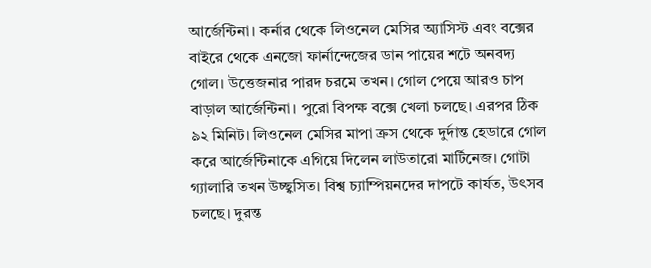আর্জেন্টিনা। কর্নার থেকে লিওনেল মেসির অ্যাসিস্ট এবং বক্সের বাইরে থেকে এনজো ফার্নান্দেজের ডান পায়ের শটে অনবদ্য গোল। উত্তেজনার পারদ চরমে তখন। গোল পেয়ে আরও চাপ বাড়াল আর্জেন্টিনা। পুরো বিপক্ষ বক্সে খেলা চলছে। এরপর ঠিক ৯২ মিনিট। লিওনেল মেসির মাপা ক্রস থেকে দুর্দান্ত হেডারে গোল করে আর্জেন্টিনাকে এগিয়ে দিলেন লাউতারো মার্টিনেজ। গোটা গ্যালারি তখন উচ্ছ্বসিত। বিশ্ব চ্যাম্পিয়নদের দাপটে কার্যত, উৎসব চলছে। দুরন্ত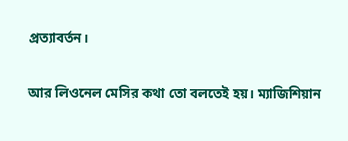প্রত্যাবর্তন।

আর লিওনেল মেসির কথা তো বলতেই হয়। ম্যাজিশিয়ান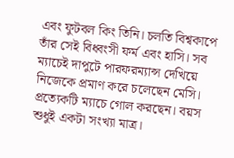এবং ফুটবল কিং তিনি। চলতি বিশ্বকাপে তাঁর সেই বিধ্বংসী ফর্ম এবং হাসি। সব ম্যাচেই দাপুটে পারফরম্যান্স দেখিয়ে নিজেকে প্রমাণ করে চলেছেন মেসি। প্রত্যেকটি ম্যাচে গোল করছেন। বয়স শুধুই একটা সংখ্যা মাত্র।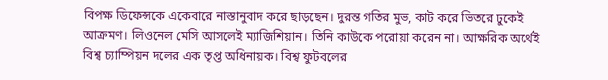বিপক্ষ ডিফেন্সকে একেবারে নাস্তানুবাদ করে ছাড়ছেন। দুরন্ত গতির মুভ, কাট করে ভিতরে ঢুকেই আক্রমণ। লিওনেল মেসি আসলেই ম্যাজিশিয়ান। তিনি কাউকে পরোয়া করেন না। আক্ষরিক অর্থেই বিশ্ব চ্যাম্পিয়ন দলের এক তৃপ্ত অধিনায়ক। বিশ্ব ফুটবলের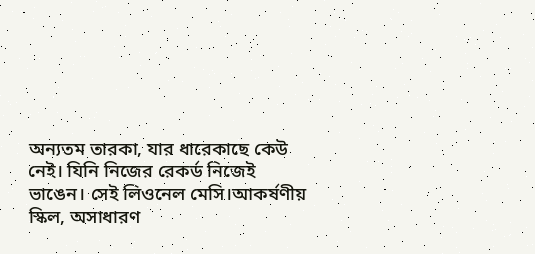অন্যতম তারকা, যার ধারেকাছে কেউ নেই। যিনি নিজের রেকর্ড নিজেই ভাঙেন। সেই লিওনেল মেসি।আকর্ষণীয় স্কিল, অসাধারণ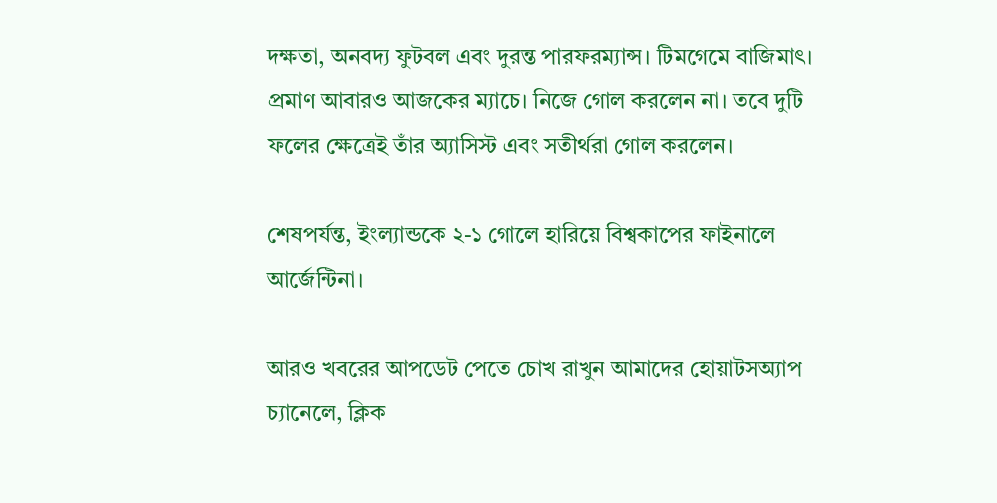দক্ষতা, অনবদ্য ফুটবল এবং দুরন্ত পারফরম্যান্স। টিমগেমে বাজিমাৎ। প্রমাণ আবারও আজকের ম্যাচে। নিজে গোল করলেন না। তবে দুটি ফলের ক্ষেত্রেই তাঁর অ্যাসিস্ট এবং সতীর্থরা গোল করলেন।

শেষপর্যন্ত, ইংল্যান্ডকে ২-১ গোলে হারিয়ে বিশ্বকাপের ফাইনালে আর্জেন্টিনা।

আরও খবরের আপডেট পেতে চোখ রাখুন আমাদের হোয়াটসঅ্যাপ চ্যানেলে, ক্লিক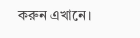করুন এখানে।